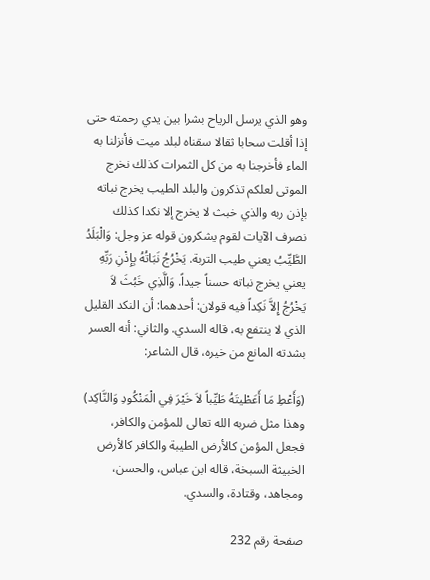وهو الذي يرسل الرياح بشرا بين يدي رحمته حتى إذا أقلت سحابا ثقالا سقناه لبلد ميت فأنزلنا به الماء فأخرجنا به من كل الثمرات كذلك نخرج الموتى لعلكم تذكرون والبلد الطيب يخرج نباته بإذن ربه والذي خبث لا يخرج إلا نكدا كذلك نصرف الآيات لقوم يشكرون قوله عز وجل: وَالْبَلَدُ الطَّيِّبُ يعني طيب التربة. يَخْرُجُ نَبَاتُهُ بِإِذْنِ رَبِّهِ يعني يخرج نباته حسناً جيداً. وَالَّذِي خَبُثَ لاَ يَخْرُجُ إِلاَّ نَكِداً فيه قولان: أحدهما: أن النكد القليل الذي لا ينتفع به، قاله السدي. والثاني: أنه العسر بشدته المانع من خيره، قال الشاعر:

(وَأَعْطِ مَا أَعَطْيتَهُ طَيِّباً لاَ خَيْرَ فِي الْمَنْكُودِ وَالنَّاكِد)
وهذا مثل ضربه الله تعالى للمؤمن والكافر، فجعل المؤمن كالأرض الطيبة والكافر كالأرض الخبيثة السبخة، قاله ابن عباس، والحسن، ومجاهد، وقتادة، والسدي.

صفحة رقم 232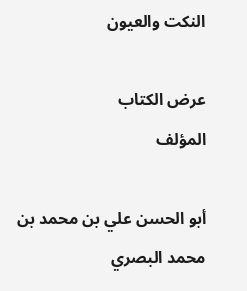النكت والعيون

عرض الكتاب
المؤلف

أبو الحسن علي بن محمد بن محمد البصري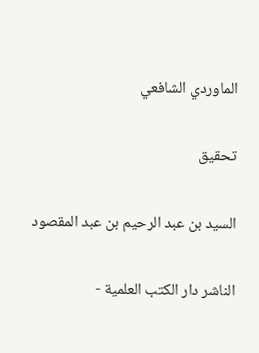الماوردي الشافعي

تحقيق

السيد بن عبد الرحيم بن عبد المقصود

الناشر دار الكتب العلمية -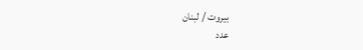بيروت / لبنان
عدد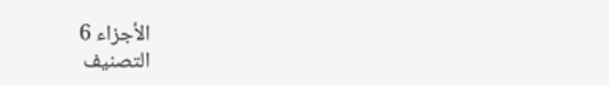الأجزاء 6
التصنيف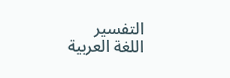التفسير
اللغة العربية